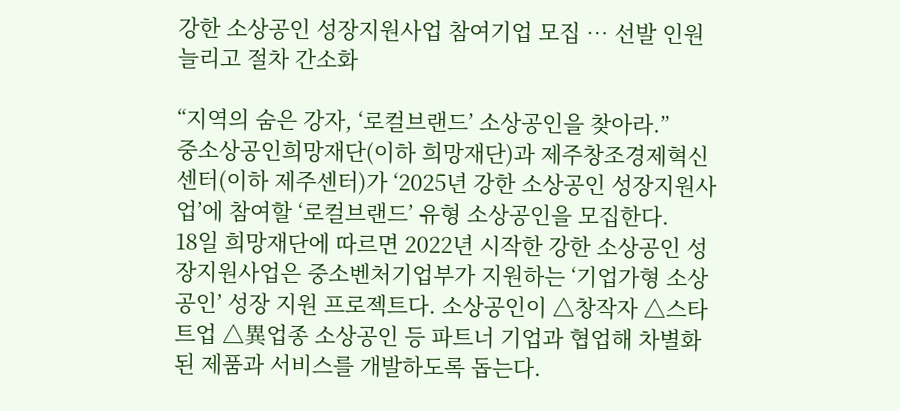강한 소상공인 성장지원사업 참여기업 모집 … 선발 인원 늘리고 절차 간소화

“지역의 숨은 강자, ‘로컬브랜드’ 소상공인을 찾아라.”
중소상공인희망재단(이하 희망재단)과 제주창조경제혁신센터(이하 제주센터)가 ‘2025년 강한 소상공인 성장지원사업’에 참여할 ‘로컬브랜드’ 유형 소상공인을 모집한다.
18일 희망재단에 따르면 2022년 시작한 강한 소상공인 성장지원사업은 중소벤처기업부가 지원하는 ‘기업가형 소상공인’ 성장 지원 프로젝트다. 소상공인이 △창작자 △스타트업 △異업종 소상공인 등 파트너 기업과 협업해 차별화된 제품과 서비스를 개발하도록 돕는다.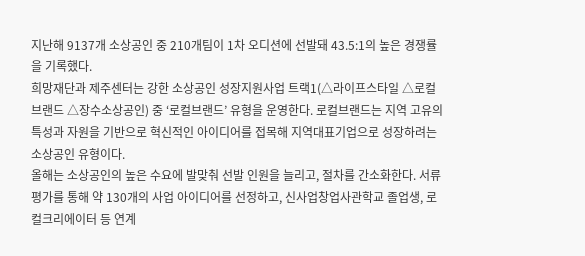지난해 9137개 소상공인 중 210개팀이 1차 오디션에 선발돼 43.5:1의 높은 경쟁률을 기록했다.
희망재단과 제주센터는 강한 소상공인 성장지원사업 트랙1(△라이프스타일 △로컬브랜드 △장수소상공인) 중 ‘로컬브랜드’ 유형을 운영한다. 로컬브랜드는 지역 고유의 특성과 자원을 기반으로 혁신적인 아이디어를 접목해 지역대표기업으로 성장하려는 소상공인 유형이다.
올해는 소상공인의 높은 수요에 발맞춰 선발 인원을 늘리고, 절차를 간소화한다. 서류평가를 통해 약 130개의 사업 아이디어를 선정하고, 신사업창업사관학교 졸업생, 로컬크리에이터 등 연계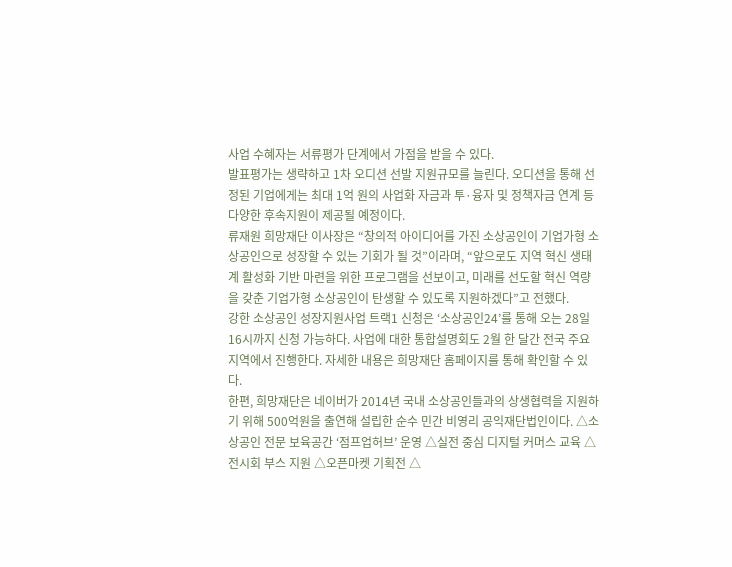사업 수혜자는 서류평가 단계에서 가점을 받을 수 있다.
발표평가는 생략하고 1차 오디션 선발 지원규모를 늘린다. 오디션을 통해 선정된 기업에게는 최대 1억 원의 사업화 자금과 투·융자 및 정책자금 연계 등 다양한 후속지원이 제공될 예정이다.
류재원 희망재단 이사장은 “창의적 아이디어를 가진 소상공인이 기업가형 소상공인으로 성장할 수 있는 기회가 될 것”이라며, “앞으로도 지역 혁신 생태계 활성화 기반 마련을 위한 프로그램을 선보이고, 미래를 선도할 혁신 역량을 갖춘 기업가형 소상공인이 탄생할 수 있도록 지원하겠다”고 전했다.
강한 소상공인 성장지원사업 트랙1 신청은 ‘소상공인24’를 통해 오는 28일 16시까지 신청 가능하다. 사업에 대한 통합설명회도 2월 한 달간 전국 주요 지역에서 진행한다. 자세한 내용은 희망재단 홈페이지를 통해 확인할 수 있다.
한편, 희망재단은 네이버가 2014년 국내 소상공인들과의 상생협력을 지원하기 위해 500억원을 출연해 설립한 순수 민간 비영리 공익재단법인이다. △소상공인 전문 보육공간 ‘점프업허브’ 운영 △실전 중심 디지털 커머스 교육 △전시회 부스 지원 △오픈마켓 기획전 △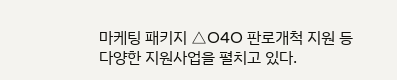마케팅 패키지 △O4O 판로개척 지원 등 다양한 지원사업을 펼치고 있다.